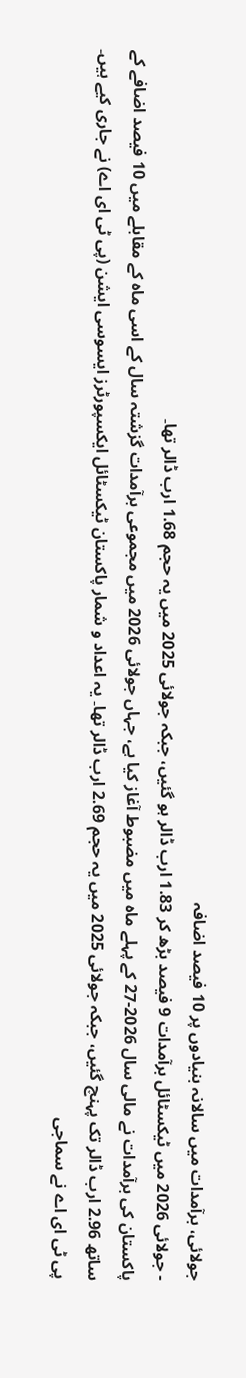جولائی، برآمدات میں سالانہ بنیادوں پر 10 فیصد اضافہ
- جولائی 2026 میں ٹیکسٹائل برآمدات 9 فیصد بڑھ کر 1.83 ارب ڈالر ہو گئیں، جبکہ جولائی 2025 میں یہ حجم 1.68 ارب ڈالر تھا۔
پاکستان کی برآمدات نے مالی سال 2026-27 کے پہلے ماہ میں مضبوط آغاز کیا ہے، جہاں جولائی 2026 میں مجموعی برآمدات گزشتہ سال کے اسی ماہ کے مقابلے میں 10 فیصد اضافے کے ساتھ 2.96 ارب ڈالر تک پہنچ گئیں، جبکہ جولائی 2025 میں یہ حجم 2.69 ارب ڈالر تھا۔ یہ اعداد و شمار پاکستان ٹیکسٹائل ایکسپورٹرز ایسوسی ایشن (پی ٹی ای اے) نے جاری کیے ہیں۔
پی ٹی ای اے نے سماجی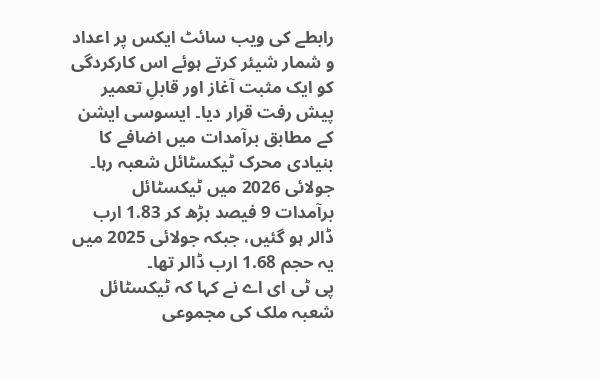رابطے کی ویب سائٹ ایکس پر اعداد و شمار شیئر کرتے ہوئے اس کارکردگی کو ایک مثبت آغاز اور قابلِ تعمیر پیش رفت قرار دیا۔ ایسوسی ایشن کے مطابق برآمدات میں اضافے کا بنیادی محرک ٹیکسٹائل شعبہ رہا۔
جولائی 2026 میں ٹیکسٹائل برآمدات 9 فیصد بڑھ کر 1.83 ارب ڈالر ہو گئیں، جبکہ جولائی 2025 میں یہ حجم 1.68 ارب ڈالر تھا۔
پی ٹی ای اے نے کہا کہ ٹیکسٹائل شعبہ ملک کی مجموعی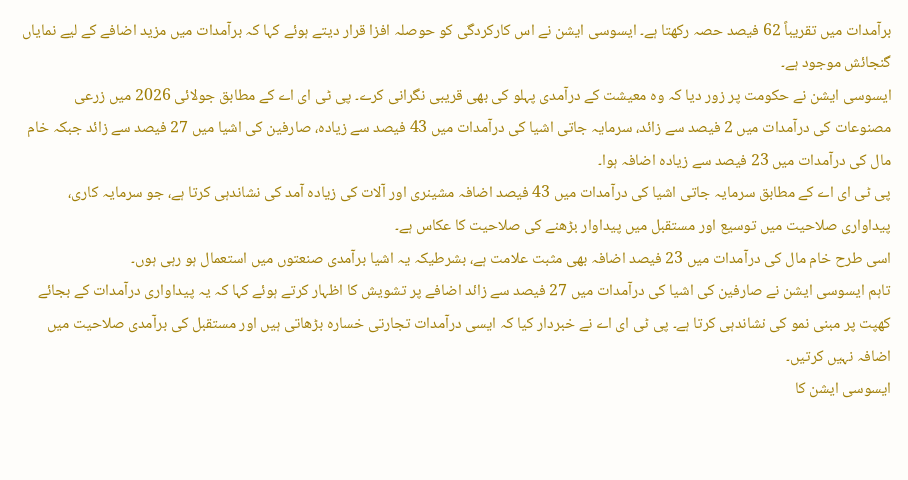برآمدات میں تقریباً 62 فیصد حصہ رکھتا ہے۔ ایسوسی ایشن نے اس کارکردگی کو حوصلہ افزا قرار دیتے ہوئے کہا کہ برآمدات میں مزید اضافے کے لیے نمایاں گنجائش موجود ہے۔
ایسوسی ایشن نے حکومت پر زور دیا کہ وہ معیشت کے درآمدی پہلو کی بھی قریبی نگرانی کرے۔ پی ٹی ای اے کے مطابق جولائی 2026 میں زرعی مصنوعات کی درآمدات میں 2 فیصد سے زائد، سرمایہ جاتی اشیا کی درآمدات میں 43 فیصد سے زیادہ، صارفین کی اشیا میں 27 فیصد سے زائد جبکہ خام مال کی درآمدات میں 23 فیصد سے زیادہ اضافہ ہوا۔
پی ٹی ای اے کے مطابق سرمایہ جاتی اشیا کی درآمدات میں 43 فیصد اضافہ مشینری اور آلات کی زیادہ آمد کی نشاندہی کرتا ہے، جو سرمایہ کاری، پیداواری صلاحیت میں توسیع اور مستقبل میں پیداوار بڑھنے کی صلاحیت کا عکاس ہے۔
اسی طرح خام مال کی درآمدات میں 23 فیصد اضافہ بھی مثبت علامت ہے، بشرطیکہ یہ اشیا برآمدی صنعتوں میں استعمال ہو رہی ہوں۔
تاہم ایسوسی ایشن نے صارفین کی اشیا کی درآمدات میں 27 فیصد سے زائد اضافے پر تشویش کا اظہار کرتے ہوئے کہا کہ یہ پیداواری درآمدات کے بجائے کھپت پر مبنی نمو کی نشاندہی کرتا ہے۔ پی ٹی ای اے نے خبردار کیا کہ ایسی درآمدات تجارتی خسارہ بڑھاتی ہیں اور مستقبل کی برآمدی صلاحیت میں اضافہ نہیں کرتیں۔
ایسوسی ایشن کا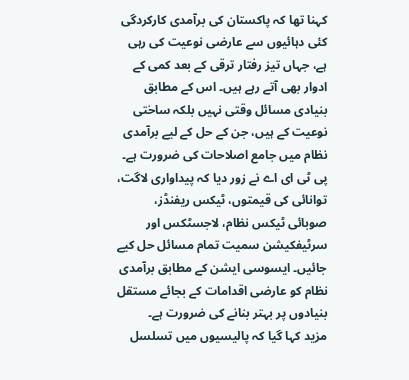کہنا تھا کہ پاکستان کی برآمدی کارکردگی کئی دہائیوں سے عارضی نوعیت کی رہی ہے، جہاں تیز رفتار ترقی کے بعد کمی کے ادوار بھی آتے رہے ہیں۔ اس کے مطابق بنیادی مسائل وقتی نہیں بلکہ ساختی نوعیت کے ہیں، جن کے حل کے لیے برآمدی نظام میں جامع اصلاحات کی ضرورت ہے۔
پی ٹی ای اے نے زور دیا کہ پیداواری لاگت، توانائی کی قیمتوں، ٹیکس ریفنڈز، صوبائی ٹیکس نظام، لاجسٹکس اور سرٹیفکیشن سمیت تمام مسائل حل کیے جائیں۔ ایسوسی ایشن کے مطابق برآمدی نظام کو عارضی اقدامات کے بجائے مستقل بنیادوں پر بہتر بنانے کی ضرورت ہے۔
مزید کہا گیا کہ پالیسیوں میں تسلسل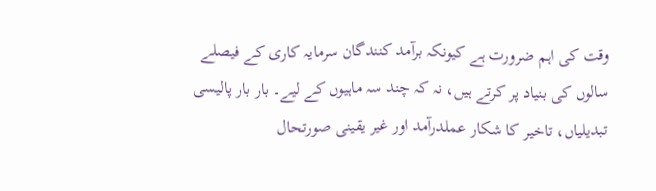وقت کی اہم ضرورت ہے کیونکہ برآمد کنندگان سرمایہ کاری کے فیصلے سالوں کی بنیاد پر کرتے ہیں، نہ کہ چند سہ ماہیوں کے لیے۔ بار بار پالیسی تبدیلیاں، تاخیر کا شکار عملدرآمد اور غیر یقینی صورتحال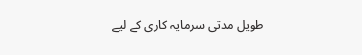طویل مدتی سرمایہ کاری کے لیے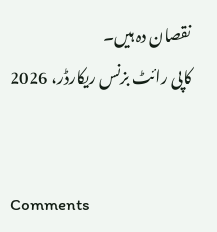نقصان دہ ہیں۔
کاپی رائٹ بزنس ریکارڈر، 2026


Comments